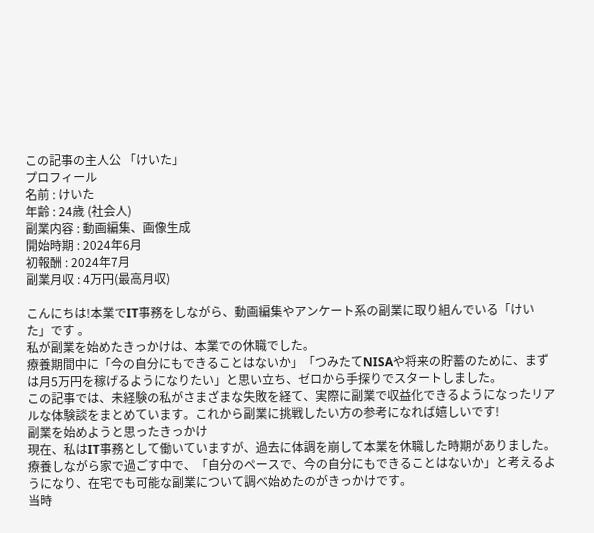この記事の主人公 「けいた」
プロフィール
名前 : けいた
年齢 : 24歳 (社会人)
副業内容 : 動画編集、画像生成
開始時期 : 2024年6月
初報酬 : 2024年7月
副業月収 : 4万円(最高月収)

こんにちは!本業でIT事務をしながら、動画編集やアンケート系の副業に取り組んでいる「けいた」です 。
私が副業を始めたきっかけは、本業での休職でした。
療養期間中に「今の自分にもできることはないか」「つみたてNISAや将来の貯蓄のために、まずは月5万円を稼げるようになりたい」と思い立ち、ゼロから手探りでスタートしました。
この記事では、未経験の私がさまざまな失敗を経て、実際に副業で収益化できるようになったリアルな体験談をまとめています。これから副業に挑戦したい方の参考になれば嬉しいです!
副業を始めようと思ったきっかけ
現在、私はIT事務として働いていますが、過去に体調を崩して本業を休職した時期がありました。
療養しながら家で過ごす中で、「自分のペースで、今の自分にもできることはないか」と考えるようになり、在宅でも可能な副業について調べ始めたのがきっかけです。
当時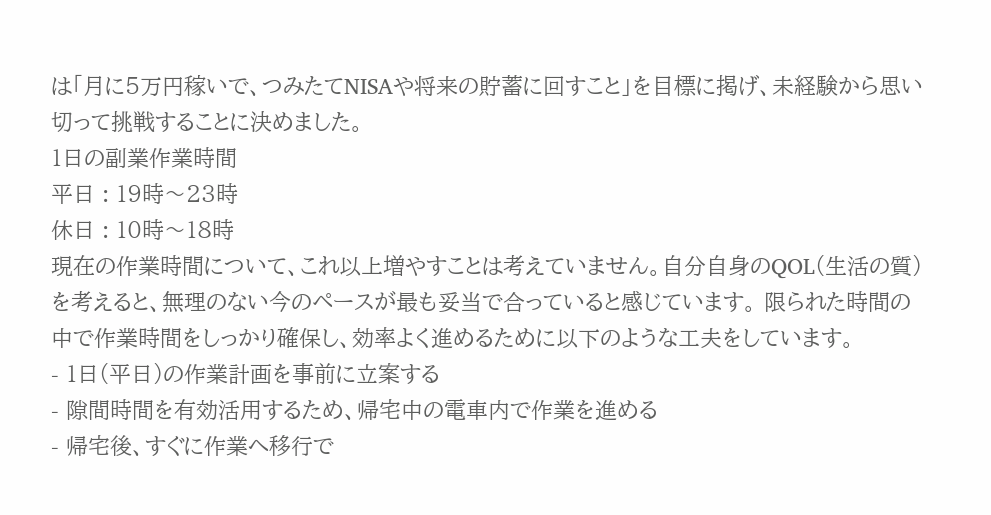は「月に5万円稼いで、つみたてNISAや将来の貯蓄に回すこと」を目標に掲げ、未経験から思い切って挑戦することに決めました。
1日の副業作業時間
平日 : 19時〜23時
休日 : 10時〜18時
現在の作業時間について、これ以上増やすことは考えていません。自分自身のQOL(生活の質)を考えると、無理のない今のペースが最も妥当で合っていると感じています。 限られた時間の中で作業時間をしっかり確保し、効率よく進めるために以下のような工夫をしています。
- 1日(平日)の作業計画を事前に立案する
- 隙間時間を有効活用するため、帰宅中の電車内で作業を進める
- 帰宅後、すぐに作業へ移行で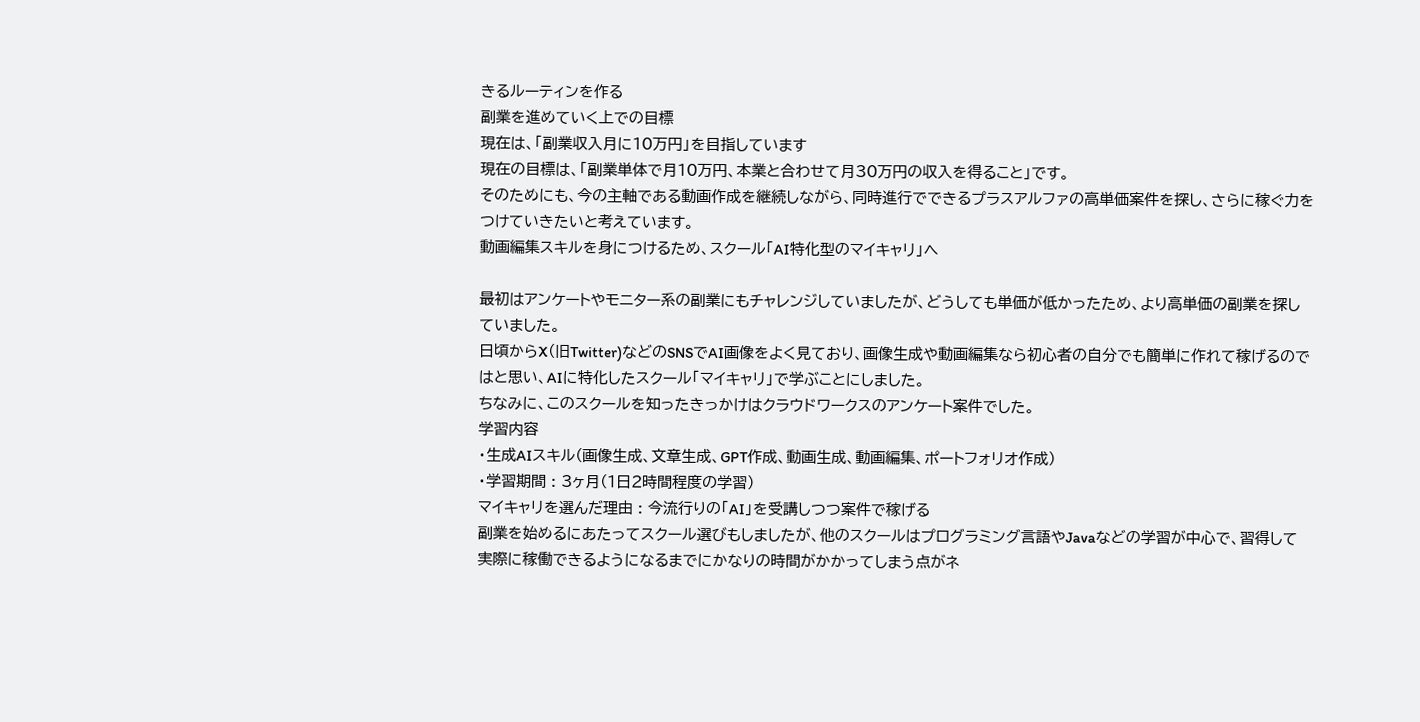きるルーティンを作る
副業を進めていく上での目標
現在は、「副業収入月に10万円」を目指しています
現在の目標は、「副業単体で月10万円、本業と合わせて月30万円の収入を得ること」です。
そのためにも、今の主軸である動画作成を継続しながら、同時進行でできるプラスアルファの高単価案件を探し、さらに稼ぐ力をつけていきたいと考えています。
動画編集スキルを身につけるため、スクール「AI特化型のマイキャリ」へ

最初はアンケートやモニター系の副業にもチャレンジしていましたが、どうしても単価が低かったため、より高単価の副業を探していました。
日頃からX(旧Twitter)などのSNSでAI画像をよく見ており、画像生成や動画編集なら初心者の自分でも簡単に作れて稼げるのではと思い、AIに特化したスクール「マイキャリ」で学ぶことにしました。
ちなみに、このスクールを知ったきっかけはクラウドワークスのアンケート案件でした。
学習内容
・生成AIスキル(画像生成、文章生成、GPT作成、動画生成、動画編集、ポートフォリオ作成)
・学習期間 : 3ヶ月(1日2時間程度の学習)
マイキャリを選んだ理由 : 今流行りの「AI」を受講しつつ案件で稼げる
副業を始めるにあたってスクール選びもしましたが、他のスクールはプログラミング言語やJavaなどの学習が中心で、習得して実際に稼働できるようになるまでにかなりの時間がかかってしまう点がネ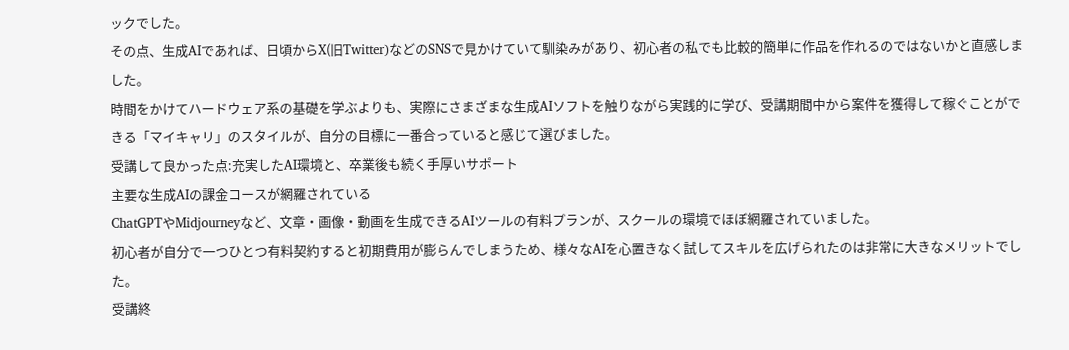ックでした。
その点、生成AIであれば、日頃からX(旧Twitter)などのSNSで見かけていて馴染みがあり、初心者の私でも比較的簡単に作品を作れるのではないかと直感しました。
時間をかけてハードウェア系の基礎を学ぶよりも、実際にさまざまな生成AIソフトを触りながら実践的に学び、受講期間中から案件を獲得して稼ぐことができる「マイキャリ」のスタイルが、自分の目標に一番合っていると感じて選びました。
受講して良かった点:充実したAI環境と、卒業後も続く手厚いサポート
主要な生成AIの課金コースが網羅されている
ChatGPTやMidjourneyなど、文章・画像・動画を生成できるAIツールの有料プランが、スクールの環境でほぼ網羅されていました。
初心者が自分で一つひとつ有料契約すると初期費用が膨らんでしまうため、様々なAIを心置きなく試してスキルを広げられたのは非常に大きなメリットでした。
受講終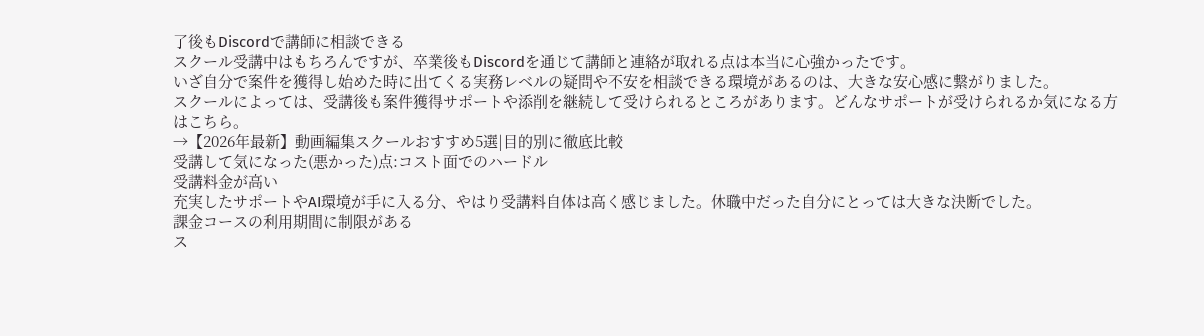了後もDiscordで講師に相談できる
スクール受講中はもちろんですが、卒業後もDiscordを通じて講師と連絡が取れる点は本当に心強かったです。
いざ自分で案件を獲得し始めた時に出てくる実務レベルの疑問や不安を相談できる環境があるのは、大きな安心感に繋がりました。
スクールによっては、受講後も案件獲得サポートや添削を継続して受けられるところがあります。どんなサポートが受けられるか気になる方はこちら。
→【2026年最新】動画編集スクールおすすめ5選|目的別に徹底比較
受講して気になった(悪かった)点:コスト面でのハードル
受講料金が高い
充実したサポートやAI環境が手に入る分、やはり受講料自体は高く感じました。休職中だった自分にとっては大きな決断でした。
課金コースの利用期間に制限がある
ス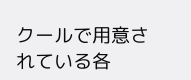クールで用意されている各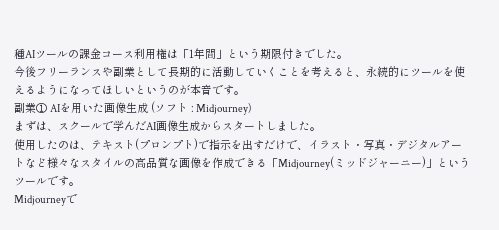種AIツールの課金コース利用権は「1年間」という期限付きでした。
今後フリーランスや副業として長期的に活動していくことを考えると、永続的にツールを使えるようになってほしいというのが本音です。
副業① AIを用いた画像生成 (ソフト : Midjourney)
まずは、スクールで学んだAI画像生成からスタートしました。
使用したのは、テキスト(プロンプト)で指示を出すだけで、イラスト・写真・デジタルアートなど様々なスタイルの高品質な画像を作成できる「Midjourney(ミッドジャーニー)」というツールです。
Midjourneyで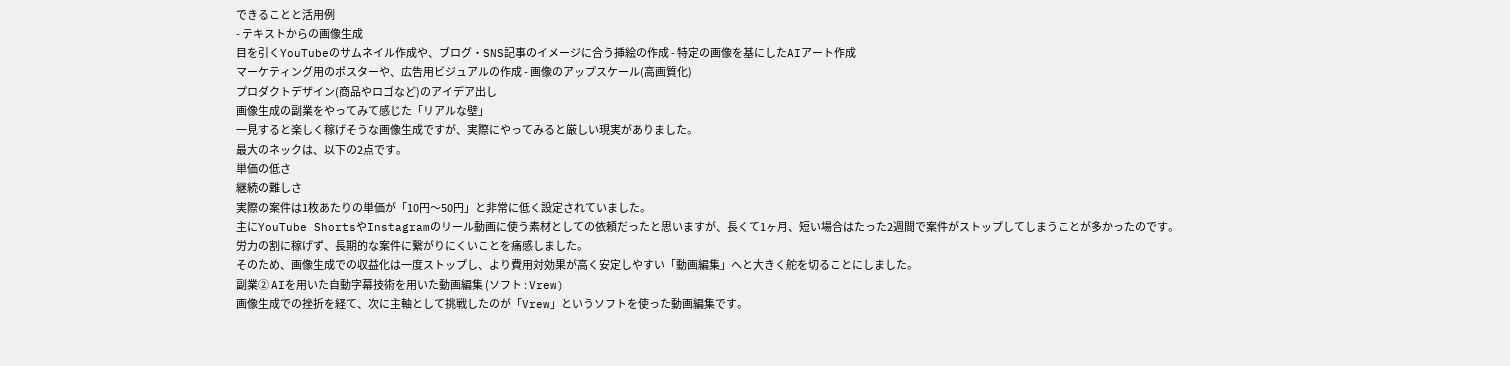できることと活用例
- テキストからの画像生成
目を引くYouTubeのサムネイル作成や、ブログ・SNS記事のイメージに合う挿絵の作成 - 特定の画像を基にしたAIアート作成
マーケティング用のポスターや、広告用ビジュアルの作成 - 画像のアップスケール(高画質化)
プロダクトデザイン(商品やロゴなど)のアイデア出し
画像生成の副業をやってみて感じた「リアルな壁」
一見すると楽しく稼げそうな画像生成ですが、実際にやってみると厳しい現実がありました。
最大のネックは、以下の2点です。
単価の低さ
継続の難しさ
実際の案件は1枚あたりの単価が「10円〜50円」と非常に低く設定されていました。
主にYouTube ShortsやInstagramのリール動画に使う素材としての依頼だったと思いますが、長くて1ヶ月、短い場合はたった2週間で案件がストップしてしまうことが多かったのです。
労力の割に稼げず、長期的な案件に繋がりにくいことを痛感しました。
そのため、画像生成での収益化は一度ストップし、より費用対効果が高く安定しやすい「動画編集」へと大きく舵を切ることにしました。
副業② AIを用いた自動字幕技術を用いた動画編集 (ソフト : Vrew)
画像生成での挫折を経て、次に主軸として挑戦したのが「Vrew」というソフトを使った動画編集です。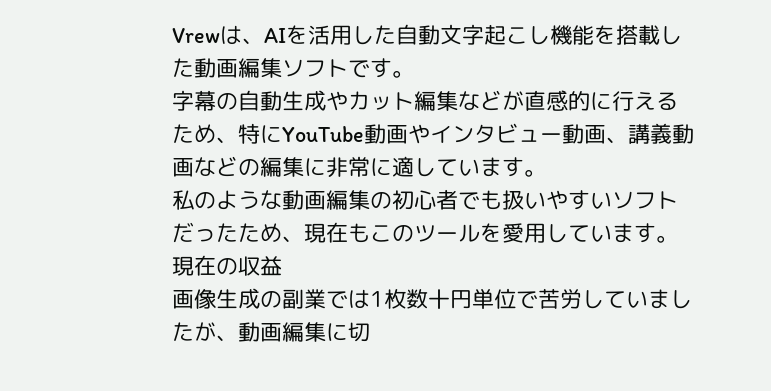Vrewは、AIを活用した自動文字起こし機能を搭載した動画編集ソフトです。
字幕の自動生成やカット編集などが直感的に行えるため、特にYouTube動画やインタビュー動画、講義動画などの編集に非常に適しています。
私のような動画編集の初心者でも扱いやすいソフトだったため、現在もこのツールを愛用しています。
現在の収益
画像生成の副業では1枚数十円単位で苦労していましたが、動画編集に切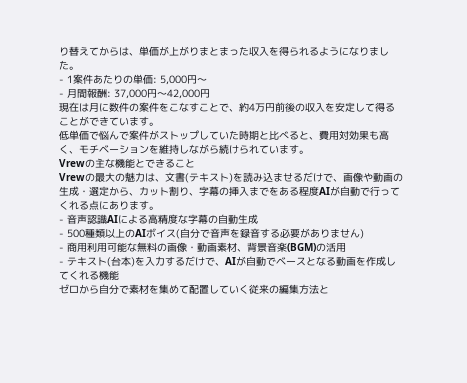り替えてからは、単価が上がりまとまった収入を得られるようになりました。
- 1案件あたりの単価: 5,000円〜
- 月間報酬: 37,000円〜42,000円
現在は月に数件の案件をこなすことで、約4万円前後の収入を安定して得ることができています。
低単価で悩んで案件がストップしていた時期と比べると、費用対効果も高く、モチベーションを維持しながら続けられています。
Vrewの主な機能とできること
Vrewの最大の魅力は、文書(テキスト)を読み込ませるだけで、画像や動画の生成・選定から、カット割り、字幕の挿入までをある程度AIが自動で行ってくれる点にあります。
- 音声認識AIによる高精度な字幕の自動生成
- 500種類以上のAIボイス(自分で音声を録音する必要がありません)
- 商用利用可能な無料の画像・動画素材、背景音楽(BGM)の活用
- テキスト(台本)を入力するだけで、AIが自動でベースとなる動画を作成してくれる機能
ゼロから自分で素材を集めて配置していく従来の編集方法と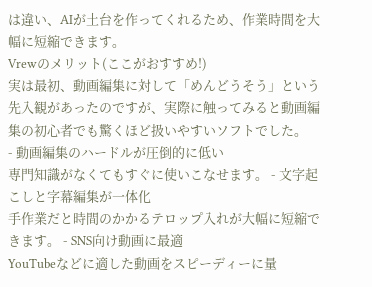は違い、AIが土台を作ってくれるため、作業時間を大幅に短縮できます。
Vrewのメリット(ここがおすすめ!)
実は最初、動画編集に対して「めんどうそう」という先入観があったのですが、実際に触ってみると動画編集の初心者でも驚くほど扱いやすいソフトでした。
- 動画編集のハードルが圧倒的に低い
専門知識がなくてもすぐに使いこなせます。 - 文字起こしと字幕編集が一体化
手作業だと時間のかかるテロップ入れが大幅に短縮できます。 - SNS向け動画に最適
YouTubeなどに適した動画をスピーディーに量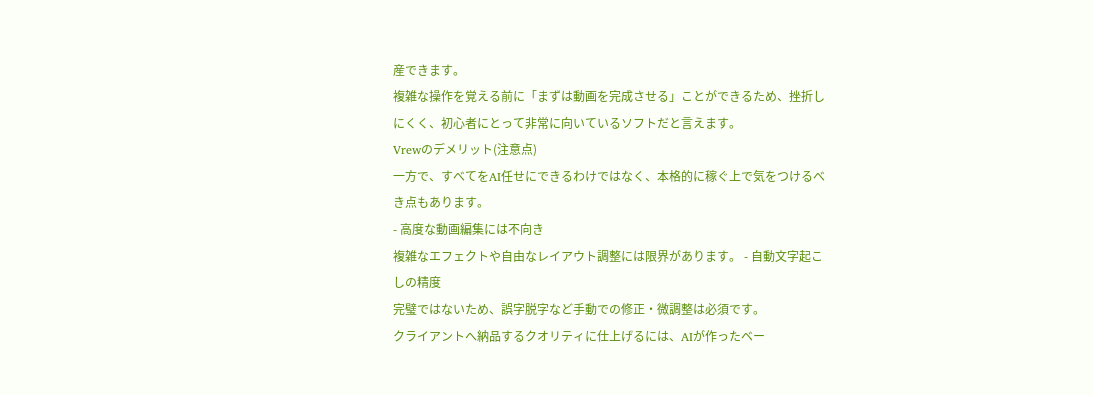産できます。
複雑な操作を覚える前に「まずは動画を完成させる」ことができるため、挫折しにくく、初心者にとって非常に向いているソフトだと言えます。
Vrewのデメリット(注意点)
一方で、すべてをAI任せにできるわけではなく、本格的に稼ぐ上で気をつけるべき点もあります。
- 高度な動画編集には不向き
複雑なエフェクトや自由なレイアウト調整には限界があります。 - 自動文字起こしの精度
完璧ではないため、誤字脱字など手動での修正・微調整は必須です。
クライアントへ納品するクオリティに仕上げるには、AIが作ったベー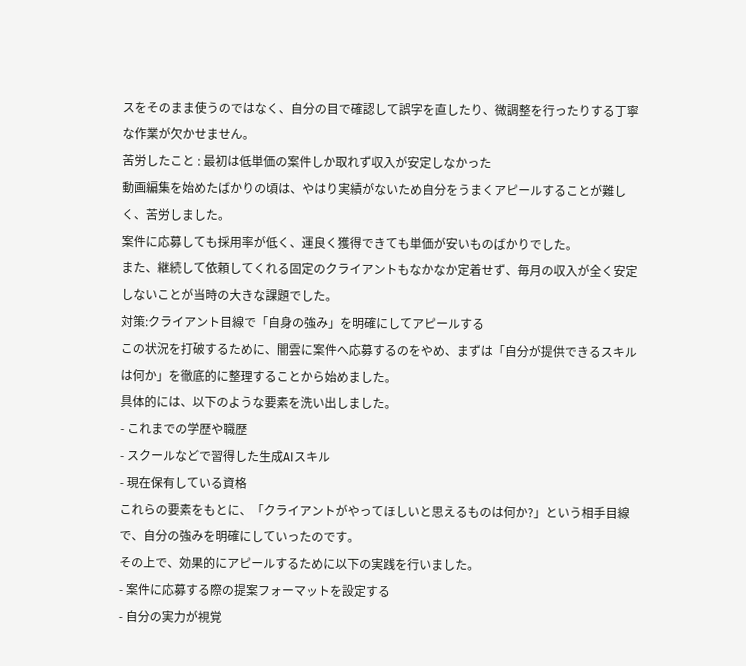スをそのまま使うのではなく、自分の目で確認して誤字を直したり、微調整を行ったりする丁寧な作業が欠かせません。
苦労したこと : 最初は低単価の案件しか取れず収入が安定しなかった
動画編集を始めたばかりの頃は、やはり実績がないため自分をうまくアピールすることが難しく、苦労しました。
案件に応募しても採用率が低く、運良く獲得できても単価が安いものばかりでした。
また、継続して依頼してくれる固定のクライアントもなかなか定着せず、毎月の収入が全く安定しないことが当時の大きな課題でした。
対策:クライアント目線で「自身の強み」を明確にしてアピールする
この状況を打破するために、闇雲に案件へ応募するのをやめ、まずは「自分が提供できるスキルは何か」を徹底的に整理することから始めました。
具体的には、以下のような要素を洗い出しました。
- これまでの学歴や職歴
- スクールなどで習得した生成AIスキル
- 現在保有している資格
これらの要素をもとに、「クライアントがやってほしいと思えるものは何か?」という相手目線で、自分の強みを明確にしていったのです。
その上で、効果的にアピールするために以下の実践を行いました。
- 案件に応募する際の提案フォーマットを設定する
- 自分の実力が視覚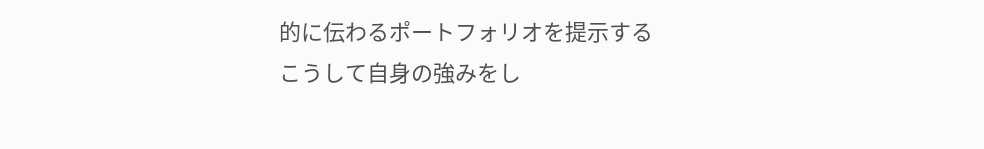的に伝わるポートフォリオを提示する
こうして自身の強みをし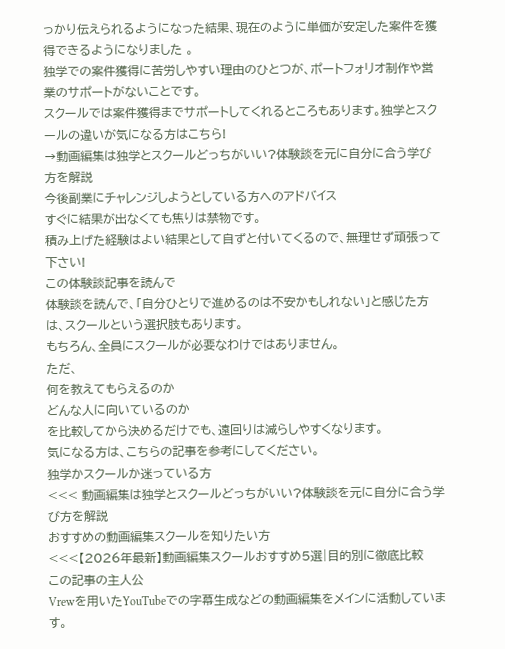っかり伝えられるようになった結果、現在のように単価が安定した案件を獲得できるようになりました 。
独学での案件獲得に苦労しやすい理由のひとつが、ポートフォリオ制作や営業のサポートがないことです。
スクールでは案件獲得までサポートしてくれるところもあります。独学とスクールの違いが気になる方はこちら!
→動画編集は独学とスクールどっちがいい?体験談を元に自分に合う学び方を解説
今後副業にチャレンジしようとしている方へのアドバイス
すぐに結果が出なくても焦りは禁物です。
積み上げた経験はよい結果として自ずと付いてくるので、無理せず頑張って下さい!
この体験談記事を読んで
体験談を読んで、「自分ひとりで進めるのは不安かもしれない」と感じた方は、スクールという選択肢もあります。
もちろん、全員にスクールが必要なわけではありません。
ただ、
何を教えてもらえるのか
どんな人に向いているのか
を比較してから決めるだけでも、遠回りは減らしやすくなります。
気になる方は、こちらの記事を参考にしてください。
独学かスクールか迷っている方
<<< 動画編集は独学とスクールどっちがいい?体験談を元に自分に合う学び方を解説
おすすめの動画編集スクールを知りたい方
<<<【2026年最新】動画編集スクールおすすめ5選|目的別に徹底比較
この記事の主人公
Vrewを用いたYouTubeでの字幕生成などの動画編集をメインに活動しています。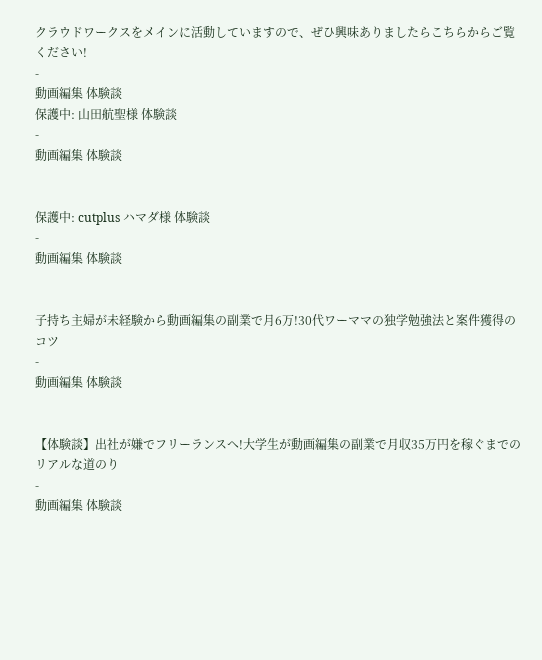クラウドワークスをメインに活動していますので、ぜひ興味ありましたらこちらからご覧ください!
-
動画編集 体験談
保護中: 山田航聖様 体験談
-
動画編集 体験談


保護中: cutplus ハマダ様 体験談
-
動画編集 体験談


子持ち主婦が未経験から動画編集の副業で月6万!30代ワーママの独学勉強法と案件獲得のコツ
-
動画編集 体験談


【体験談】出社が嫌でフリーランスへ!大学生が動画編集の副業で月収35万円を稼ぐまでのリアルな道のり
-
動画編集 体験談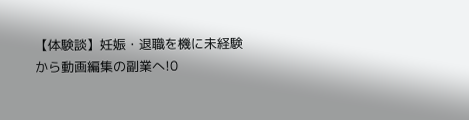【体験談】妊娠・退職を機に未経験から動画編集の副業へ!0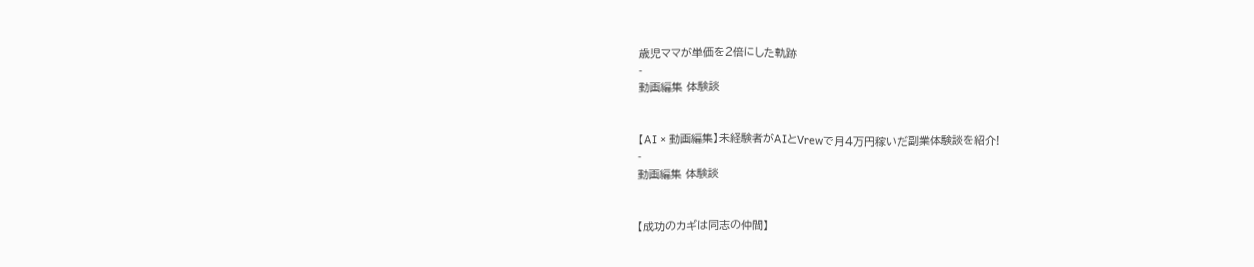歳児ママが単価を2倍にした軌跡
-
動画編集 体験談


【AI × 動画編集】未経験者がAIとVrewで月4万円稼いだ副業体験談を紹介!
-
動画編集 体験談


【成功のカギは同志の仲間】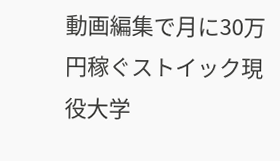動画編集で月に30万円稼ぐストイック現役大学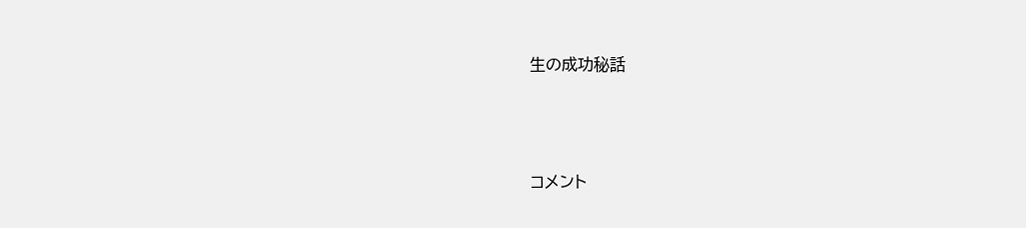生の成功秘話





コメント